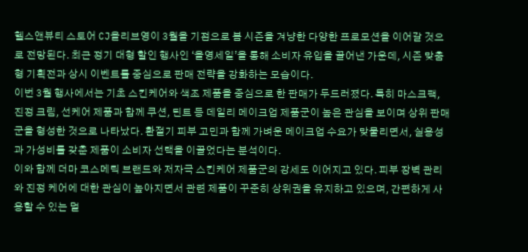헬스앤뷰티 스토어 CJ올리브영이 3월을 기점으로 봄 시즌을 겨냥한 다양한 프로모션을 이어갈 것으로 전망된다. 최근 정기 대형 할인 행사인 ‘올영세일’을 통해 소비자 유입을 끌어낸 가운데, 시즌 맞춤형 기획전과 상시 이벤트를 중심으로 판매 전략을 강화하는 모습이다.
이번 3월 행사에서는 기초 스킨케어와 색조 제품을 중심으로 한 판매가 두드러졌다. 특히 마스크팩, 진정 크림, 선케어 제품과 함께 쿠션, 틴트 등 데일리 메이크업 제품군이 높은 관심을 보이며 상위 판매군을 형성한 것으로 나타났다. 환절기 피부 고민과 함께 가벼운 메이크업 수요가 맞물리면서, 실용성과 가성비를 갖춘 제품이 소비자 선택을 이끌었다는 분석이다.
이와 함께 더마 코스메틱 브랜드와 저자극 스킨케어 제품군의 강세도 이어지고 있다. 피부 장벽 관리와 진정 케어에 대한 관심이 높아지면서 관련 제품이 꾸준히 상위권을 유지하고 있으며, 간편하게 사용할 수 있는 멀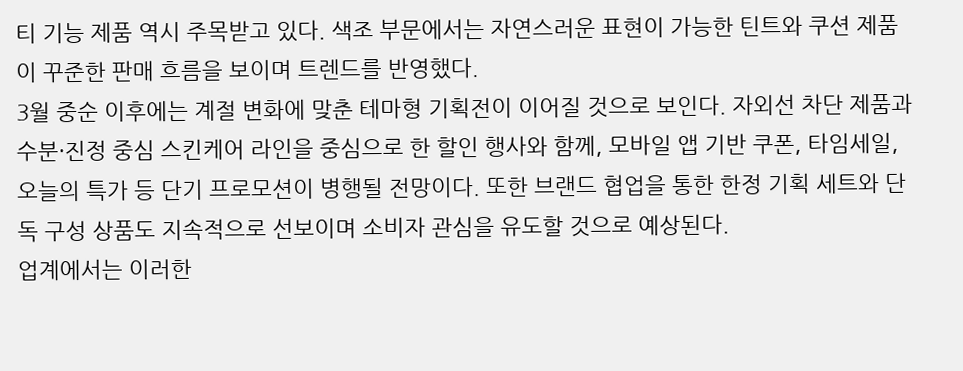티 기능 제품 역시 주목받고 있다. 색조 부문에서는 자연스러운 표현이 가능한 틴트와 쿠션 제품이 꾸준한 판매 흐름을 보이며 트렌드를 반영했다.
3월 중순 이후에는 계절 변화에 맞춘 테마형 기획전이 이어질 것으로 보인다. 자외선 차단 제품과 수분·진정 중심 스킨케어 라인을 중심으로 한 할인 행사와 함께, 모바일 앱 기반 쿠폰, 타임세일, 오늘의 특가 등 단기 프로모션이 병행될 전망이다. 또한 브랜드 협업을 통한 한정 기획 세트와 단독 구성 상품도 지속적으로 선보이며 소비자 관심을 유도할 것으로 예상된다.
업계에서는 이러한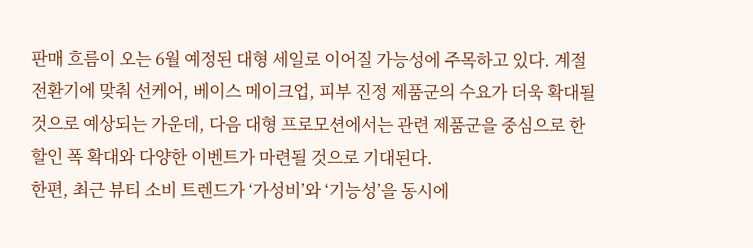판매 흐름이 오는 6월 예정된 대형 세일로 이어질 가능성에 주목하고 있다. 계절 전환기에 맞춰 선케어, 베이스 메이크업, 피부 진정 제품군의 수요가 더욱 확대될 것으로 예상되는 가운데, 다음 대형 프로모션에서는 관련 제품군을 중심으로 한 할인 폭 확대와 다양한 이벤트가 마련될 것으로 기대된다.
한편, 최근 뷰티 소비 트렌드가 ‘가성비’와 ‘기능성’을 동시에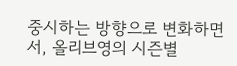중시하는 방향으로 변화하면서, 올리브영의 시즌별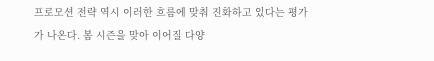프로모션 전략 역시 이러한 흐름에 맞춰 진화하고 있다는 평가가 나온다. 봄 시즌을 맞아 이어질 다양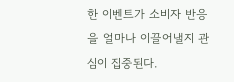한 이벤트가 소비자 반응을 얼마나 이끌어낼지 관심이 집중된다.